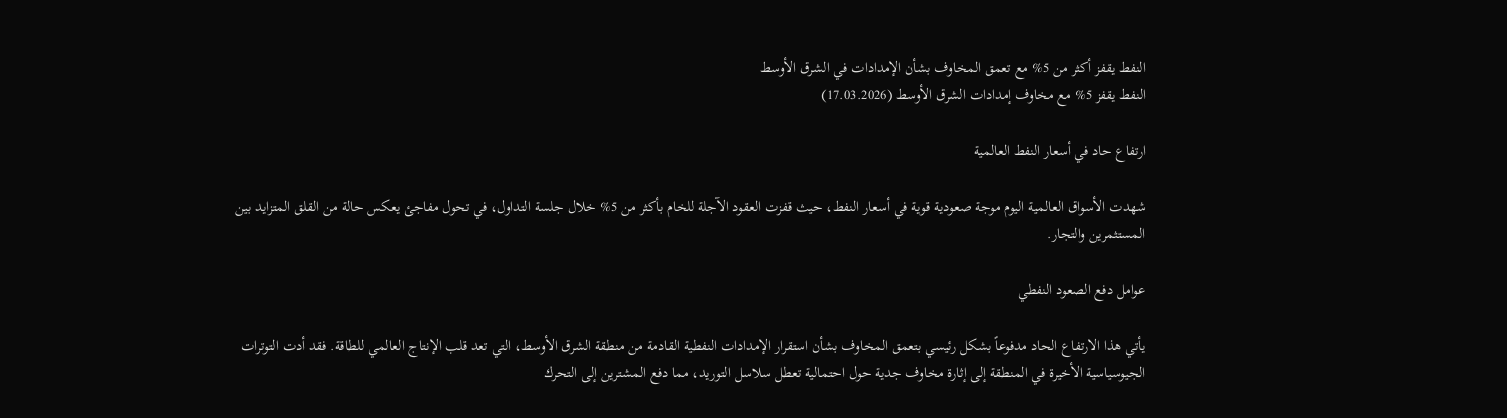النفط يقفز أكثر من 5% مع تعمق المخاوف بشأن الإمدادات في الشرق الأوسط
النفط يقفز 5% مع مخاوف إمدادات الشرق الأوسط (17.03.2026)

ارتفاع حاد في أسعار النفط العالمية

شهدت الأسواق العالمية اليوم موجة صعودية قوية في أسعار النفط، حيث قفزت العقود الآجلة للخام بأكثر من 5% خلال جلسة التداول، في تحول مفاجئ يعكس حالة من القلق المتزايد بين المستثمرين والتجار.

عوامل دفع الصعود النفطي

يأتي هذا الارتفاع الحاد مدفوعاً بشكل رئيسي بتعمق المخاوف بشأن استقرار الإمدادات النفطية القادمة من منطقة الشرق الأوسط، التي تعد قلب الإنتاج العالمي للطاقة. فقد أدت التوترات الجيوسياسية الأخيرة في المنطقة إلى إثارة مخاوف جدية حول احتمالية تعطل سلاسل التوريد، مما دفع المشترين إلى التحرك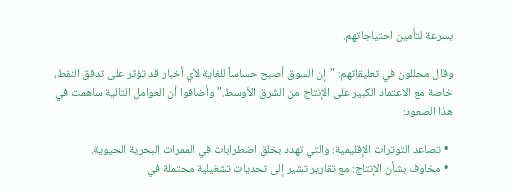بسرعة لتأمين احتياجاتهم.

وقال محللون في تعليقاتهم: "إن السوق أصبح حساساً للغاية لأي أخبار قد تؤثر على تدفق النفط، خاصة مع الاعتماد الكبير على الإنتاج من الشرق الأوسط." وأضافوا أن العوامل التالية ساهمت في هذا الصعود:

  • تصاعد التوترات الإقليمية: والتي تهدد بخلق اضطرابات في الممرات البحرية الحيوية.
  • مخاوف بشأن الإنتاج: مع تقارير تشير إلى تحديات تشغيلية محتملة في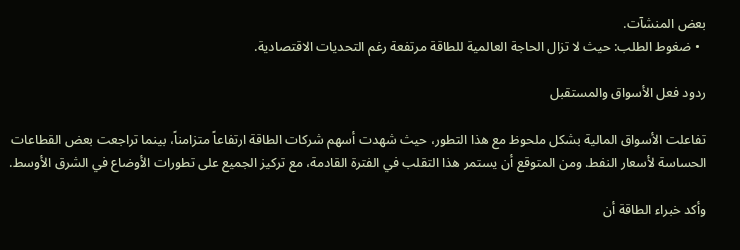بعض المنشآت.
  • ضغوط الطلب: حيث لا تزال الحاجة العالمية للطاقة مرتفعة رغم التحديات الاقتصادية.

ردود فعل الأسواق والمستقبل

تفاعلت الأسواق المالية بشكل ملحوظ مع هذا التطور، حيث شهدت أسهم شركات الطاقة ارتفاعاً متزامناً، بينما تراجعت بعض القطاعات الحساسة لأسعار النفط. ومن المتوقع أن يستمر هذا التقلب في الفترة القادمة، مع تركيز الجميع على تطورات الأوضاع في الشرق الأوسط.

وأكد خبراء الطاقة أن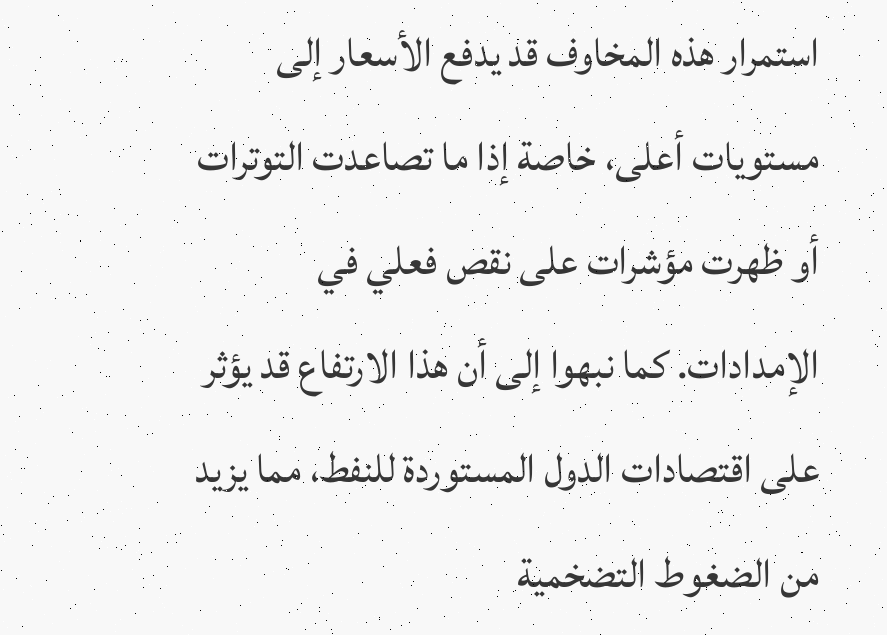استمرار هذه المخاوف قد يدفع الأسعار إلى مستويات أعلى، خاصة إذا ما تصاعدت التوترات أو ظهرت مؤشرات على نقص فعلي في الإمدادات. كما نبهوا إلى أن هذا الارتفاع قد يؤثر على اقتصادات الدول المستوردة للنفط، مما يزيد من الضغوط التضخمية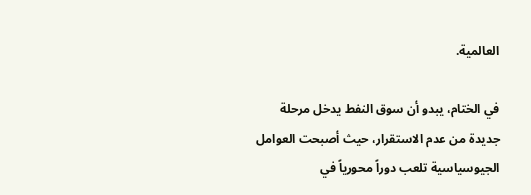العالمية.

في الختام، يبدو أن سوق النفط يدخل مرحلة جديدة من عدم الاستقرار، حيث أصبحت العوامل الجيوسياسية تلعب دوراً محورياً في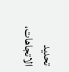تحديد الاتجاهات،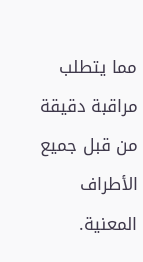مما يتطلب مراقبة دقيقة من قبل جميع الأطراف المعنية.